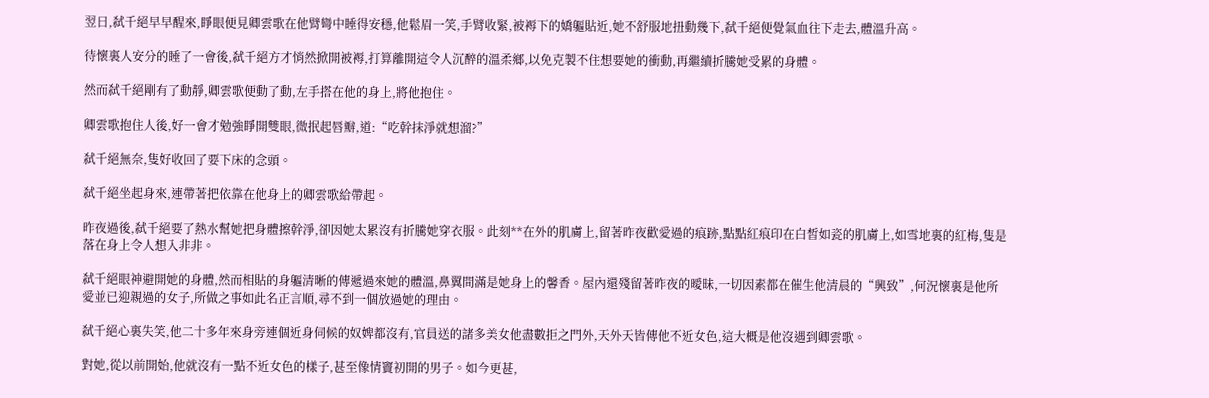翌日,弑千絕早早醒來,睜眼便見卿雲歌在他臂彎中睡得安穩,他鬆眉一笑,手臂收緊,被褥下的嬌軀貼近,她不舒服地扭動幾下,弑千絕便覺氣血往下走去,體溫升高。

待懷裏人安分的睡了一會後,弑千絕方才悄然掀開被褥,打算離開這令人沉醉的溫柔鄉,以免克製不住想要她的衝動,再繼續折騰她受累的身體。

然而弑千絕剛有了動靜,卿雲歌便動了動,左手搭在他的身上,將他抱住。

卿雲歌抱住人後,好一會才勉強睜開雙眼,微抿起唇瓣,道:“吃幹抹淨就想溜?”

弑千絕無奈,隻好收回了要下床的念頭。

弑千絕坐起身來,連帶著把依靠在他身上的卿雲歌給帶起。

昨夜過後,弑千絕要了熱水幫她把身體擦幹淨,卻因她太累沒有折騰她穿衣服。此刻**在外的肌膚上,留著昨夜歡愛過的痕跡,點點紅痕印在白皙如瓷的肌膚上,如雪地裏的紅梅,隻是落在身上令人想入非非。

弑千絕眼神避開她的身體,然而相貼的身軀清晰的傳遞過來她的體溫,鼻翼間滿是她身上的馨香。屋內還殘留著昨夜的曖昧,一切因素都在催生他清晨的“興致”,何況懷裏是他所愛並已迎親過的女子,所做之事如此名正言順,尋不到一個放過她的理由。

弑千絕心裏失笑,他二十多年來身旁連個近身伺候的奴婢都沒有,官員送的諸多美女他盡數拒之門外,天外天皆傳他不近女色,這大概是他沒遇到卿雲歌。

對她,從以前開始,他就沒有一點不近女色的樣子,甚至像情竇初開的男子。如今更甚,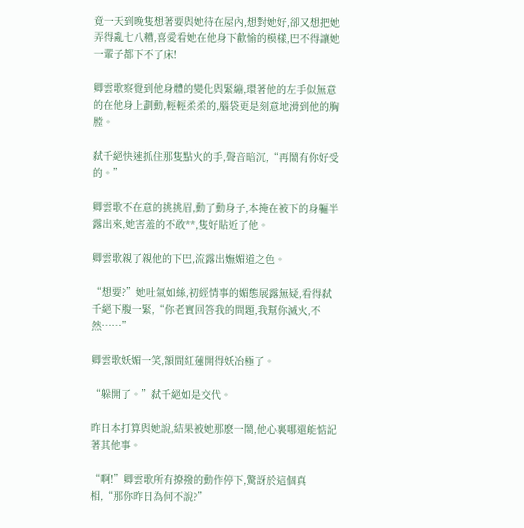竟一天到晚隻想著要與她待在屋內,想對她好,卻又想把她弄得亂七八糟,喜愛看她在他身下歡愉的模樣,巴不得讓她一輩子都下不了床!

卿雲歌察覺到他身體的變化與緊繃,環著他的左手似無意的在他身上劃動,輕輕柔柔的,腦袋更是刻意地滑到他的胸膛。

弑千絕快速抓住那隻點火的手,聲音暗沉,“再鬧有你好受的。”

卿雲歌不在意的挑挑眉,動了動身子,本掩在被下的身軀半露出來,她害羞的不敢**,隻好貼近了他。

卿雲歌親了親他的下巴,流露出嫵媚道之色。

“想要?”她吐氣如絲,初經情事的媚態展露無疑,看得弑千絕下腹一緊,“你老實回答我的問題,我幫你滅火,不然……”

卿雲歌妖媚一笑,額間紅蓮開得妖冶極了。

“躲開了。”弑千絕如是交代。

昨日本打算與她說,結果被她那麽一鬧,他心裏哪還能惦記著其他事。

“啊!”卿雲歌所有撩撥的動作停下,驚訝於這個真相,“那你昨日為何不說?”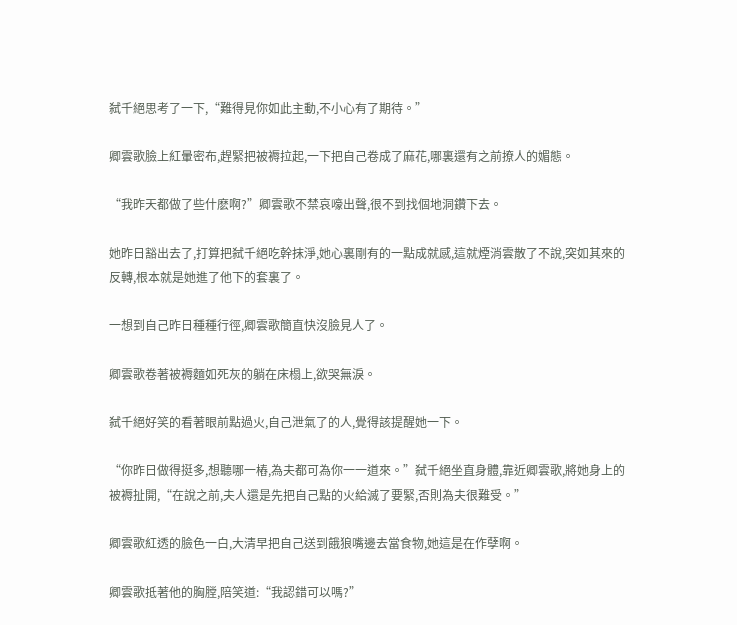弑千絕思考了一下,“難得見你如此主動,不小心有了期待。”

卿雲歌臉上紅暈密布,趕緊把被褥拉起,一下把自己卷成了麻花,哪裏還有之前撩人的媚態。

“我昨天都做了些什麽啊?”卿雲歌不禁哀嚎出聲,很不到找個地洞鑽下去。

她昨日豁出去了,打算把弑千絕吃幹抹淨,她心裏剛有的一點成就感,這就煙消雲散了不說,突如其來的反轉,根本就是她進了他下的套裏了。

一想到自己昨日種種行徑,卿雲歌簡直快沒臉見人了。

卿雲歌卷著被褥麵如死灰的躺在床榻上,欲哭無淚。

弑千絕好笑的看著眼前點過火,自己泄氣了的人,覺得該提醒她一下。

“你昨日做得挺多,想聽哪一樁,為夫都可為你一一道來。”弑千絕坐直身體,靠近卿雲歌,將她身上的被褥扯開,“在說之前,夫人還是先把自己點的火給滅了要緊,否則為夫很難受。”

卿雲歌紅透的臉色一白,大清早把自己送到餓狼嘴邊去當食物,她這是在作孽啊。

卿雲歌抵著他的胸膛,陪笑道:“我認錯可以嗎?”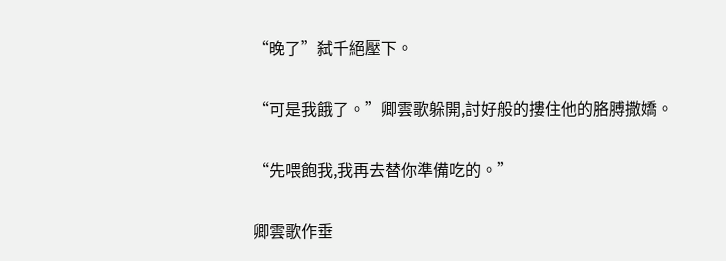“晚了”弑千絕壓下。

“可是我餓了。”卿雲歌躲開,討好般的摟住他的胳膊撒嬌。

“先喂飽我,我再去替你準備吃的。”

卿雲歌作垂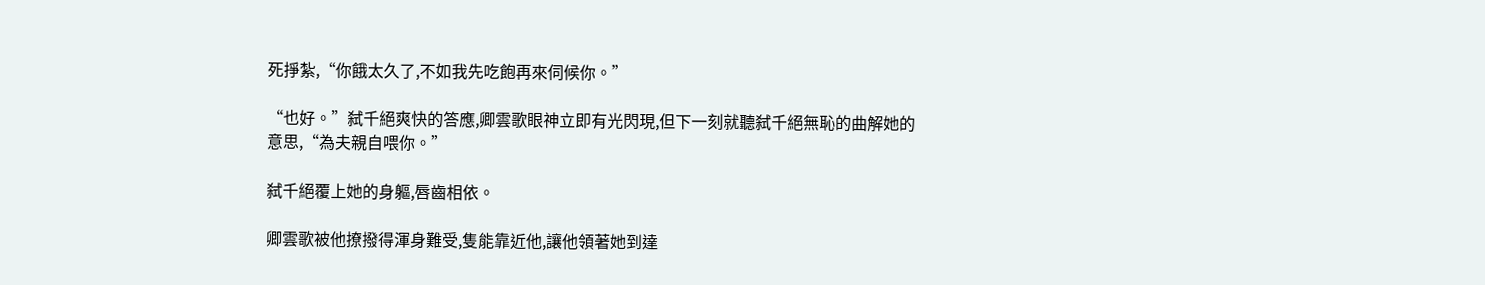死掙紮,“你餓太久了,不如我先吃飽再來伺候你。”

“也好。”弑千絕爽快的答應,卿雲歌眼神立即有光閃現,但下一刻就聽弑千絕無恥的曲解她的意思,“為夫親自喂你。”

弑千絕覆上她的身軀,唇齒相依。

卿雲歌被他撩撥得渾身難受,隻能靠近他,讓他領著她到達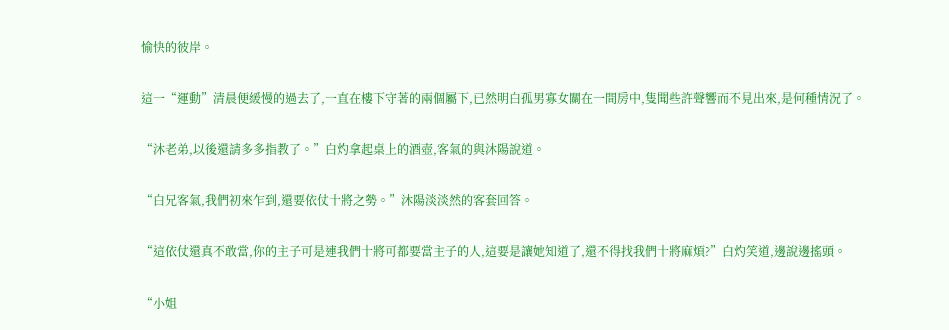愉快的彼岸。

這一“運動”清晨便緩慢的過去了,一直在樓下守著的兩個屬下,已然明白孤男寡女關在一間房中,隻聞些許聲響而不見出來,是何種情況了。

“沐老弟,以後還請多多指教了。”白灼拿起桌上的酒壺,客氣的與沐陽說道。

“白兄客氣,我們初來乍到,還要依仗十將之勢。”沐陽淡淡然的客套回答。

“這依仗還真不敢當,你的主子可是連我們十將可都要當主子的人,這要是讓她知道了,還不得找我們十將麻煩?”白灼笑道,邊說邊搖頭。

“小姐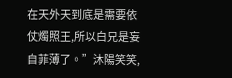在天外天到底是需要依仗燭照王,所以白兄是妄自菲薄了。”沐陽笑笑,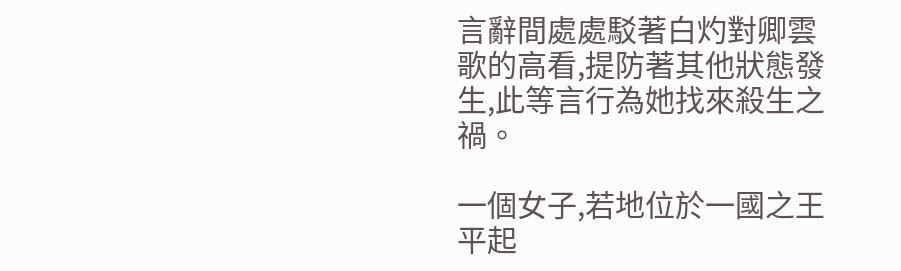言辭間處處駁著白灼對卿雲歌的高看,提防著其他狀態發生,此等言行為她找來殺生之禍。

一個女子,若地位於一國之王平起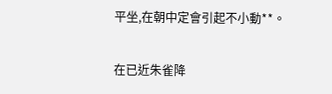平坐,在朝中定會引起不小動**。

在已近朱雀降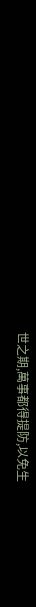世之期,萬事都得提防,以免生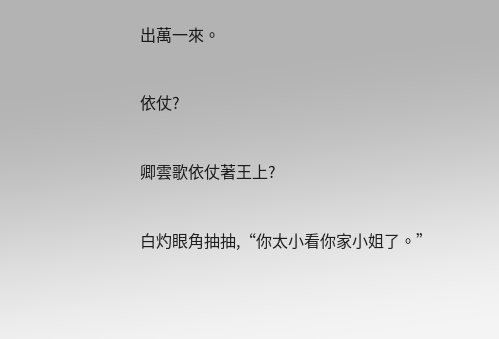出萬一來。

依仗?

卿雲歌依仗著王上?

白灼眼角抽抽,“你太小看你家小姐了。”